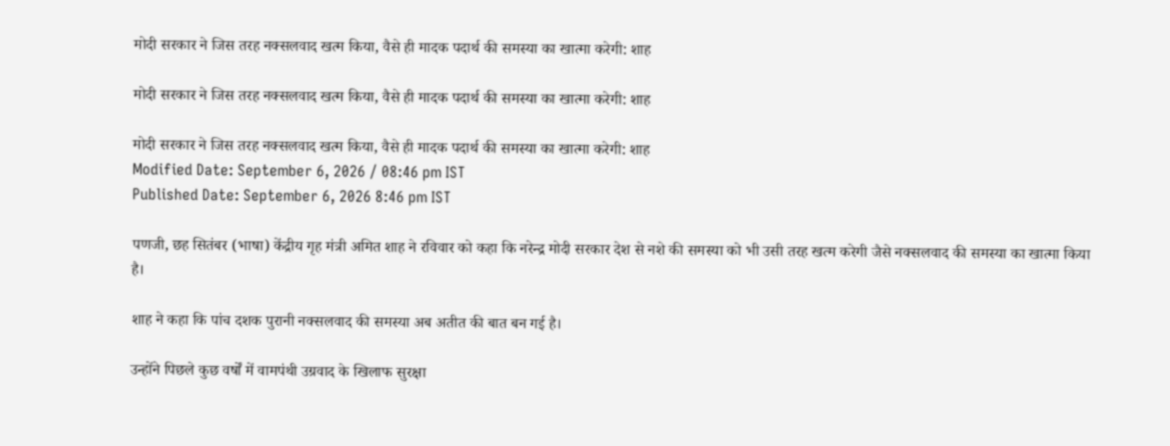मोदी सरकार ने जिस तरह नक्सलवाद खत्म किया, वैसे ही मादक पदार्थ की समस्या का खात्मा करेगी: शाह

मोदी सरकार ने जिस तरह नक्सलवाद खत्म किया, वैसे ही मादक पदार्थ की समस्या का खात्मा करेगी: शाह

मोदी सरकार ने जिस तरह नक्सलवाद खत्म किया, वैसे ही मादक पदार्थ की समस्या का खात्मा करेगी: शाह
Modified Date: September 6, 2026 / 08:46 pm IST
Published Date: September 6, 2026 8:46 pm IST

पणजी, छह सितंबर (भाषा) केंद्रीय गृह मंत्री अमित शाह ने रविवार को कहा कि नरेन्द्र मोदी सरकार देश से नशे की समस्या को भी उसी तरह खत्म करेगी जैसे नक्सलवाद की समस्या का खात्मा किया है।

शाह ने कहा कि पांच दशक पुरानी नक्सलवाद की समस्या अब अतीत की बात बन गई है।

उन्होंने पिछले कुछ वर्षों में वामपंथी उग्रवाद के खिलाफ सुरक्षा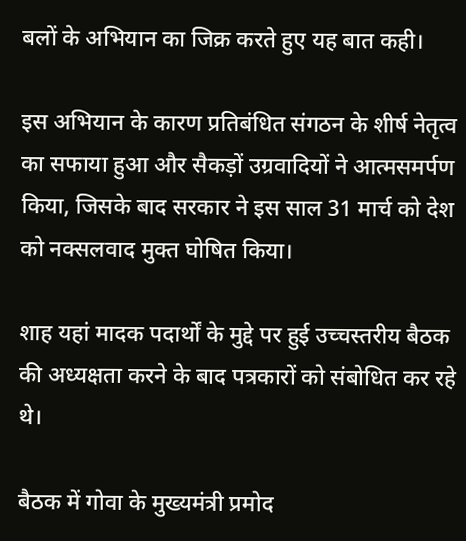बलों के अभियान का जिक्र करते हुए यह बात कही।

इस अभियान के कारण प्रतिबंधित संगठन के शीर्ष नेतृत्व का सफाया हुआ और सैकड़ों उग्रवादियों ने आत्मसमर्पण किया, जिसके बाद सरकार ने इस साल 31 मार्च को देश को नक्सलवाद मुक्त घोषित किया।

शाह यहां मादक पदार्थों के मुद्दे पर हुई उच्चस्तरीय बैठक की अध्यक्षता करने के बाद पत्रकारों को संबोधित कर रहे थे।

बैठक में गोवा के मुख्यमंत्री प्रमोद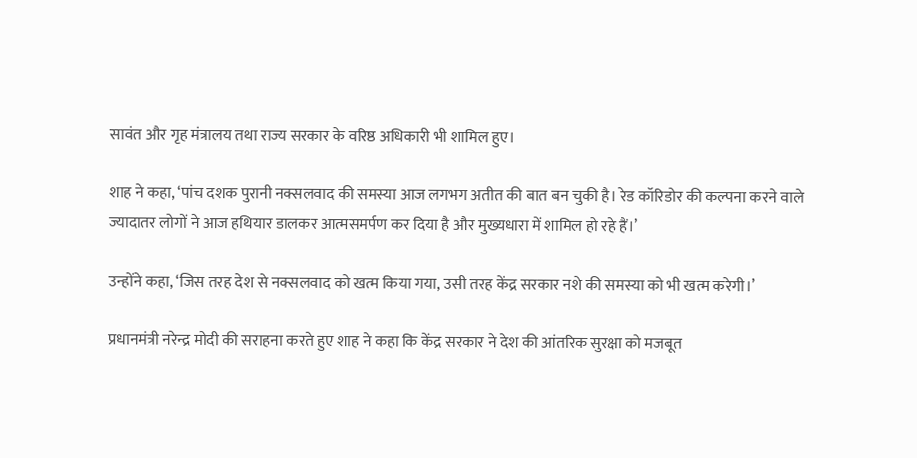सावंत और गृह मंत्रालय तथा राज्य सरकार के वरिष्ठ अधिकारी भी शामिल हुए।

शाह ने कहा, ‘पांच दशक पुरानी नक्सलवाद की समस्या आज लगभग अतीत की बात बन चुकी है। रेड कॉरिडोर की कल्पना करने वाले ज्यादातर लोगों ने आज हथियार डालकर आत्मसमर्पण कर दिया है और मुख्यधारा में शामिल हो रहे हैं।’

उन्होंने कहा, ‘जिस तरह देश से नक्सलवाद को खत्म किया गया, उसी तरह केंद्र सरकार नशे की समस्या को भी खत्म करेगी।’

प्रधानमंत्री नरेन्द्र मोदी की सराहना करते हुए शाह ने कहा कि केंद्र सरकार ने देश की आंतरिक सुरक्षा को मजबूत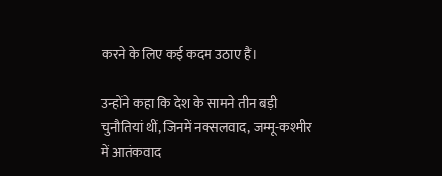करने के लिए कई कदम उठाए हैं।

उन्होंने कहा कि देश के सामने तीन बड़ी चुनौतियां थीं, जिनमें नक्सलवाद, जम्मू-कश्मीर में आतंकवाद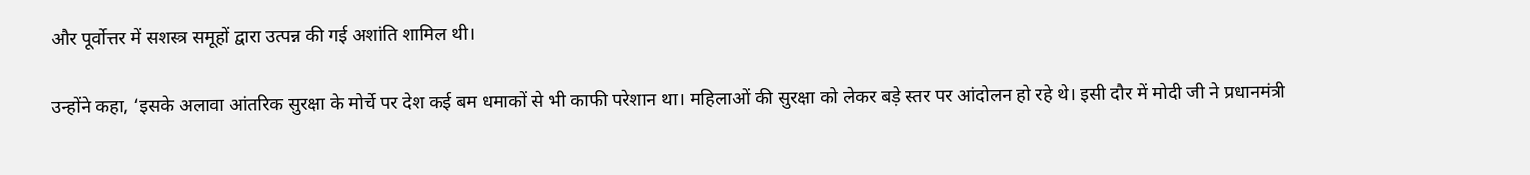और पूर्वोत्तर में सशस्त्र समूहों द्वारा उत्पन्न की गई अशांति शामिल थी।

उन्होंने कहा, ‘इसके अलावा आंतरिक सुरक्षा के मोर्चे पर देश कई बम धमाकों से भी काफी परेशान था। महिलाओं की सुरक्षा को लेकर बड़े स्तर पर आंदोलन हो रहे थे। इसी दौर में मोदी जी ने प्रधानमंत्री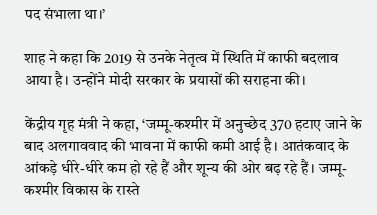पद संभाला था।’

शाह ने कहा कि 2019 से उनके नेतृत्व में स्थिति में काफी बदलाव आया है। उन्होंने मोदी सरकार के प्रयासों की सराहना की।

केंद्रीय गृह मंत्री ने कहा, ‘जम्मू-कश्मीर में अनुच्छेद 370 हटाए जाने के बाद अलगाववाद की भावना में काफी कमी आई है। आतंकवाद के आंकड़े धीरे-धीरे कम हो रहे हैं और शून्य की ओर बढ़ रहे हैं। जम्मू-कश्मीर विकास के रास्ते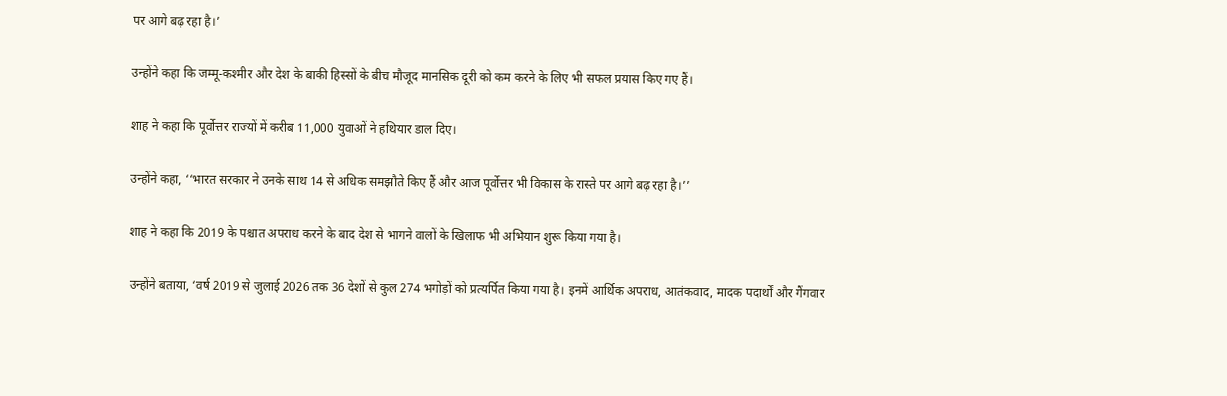पर आगे बढ़ रहा है।’

उन्होंने कहा कि जम्मू-कश्मीर और देश के बाकी हिस्सों के बीच मौजूद मानसिक दूरी को कम करने के लिए भी सफल प्रयास किए गए हैं।

शाह ने कहा कि पूर्वोत्तर राज्यों में करीब 11,000 युवाओं ने हथियार डाल दिए।

उन्होंने कहा, ‘‘भारत सरकार ने उनके साथ 14 से अधिक समझौते किए हैं और आज पूर्वोत्तर भी विकास के रास्ते पर आगे बढ़ रहा है।’’

शाह ने कहा कि 2019 के पश्चात अपराध करने के बाद देश से भागने वालों के खिलाफ भी अभियान शुरू किया गया है।

उन्होंने बताया, ‘वर्ष 2019 से जुलाई 2026 तक 36 देशों से कुल 274 भगोड़ों को प्रत्यर्पित किया गया है। इनमें आर्थिक अपराध, आतंकवाद, मादक पदार्थों और गैंगवार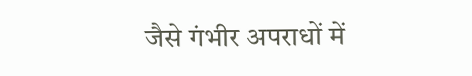जैसे गंभीर अपराधों में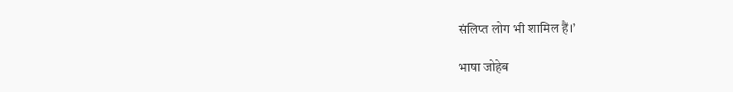संलिप्त लोग भी शामिल हैं।’

भाषा जोहेब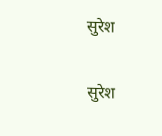सुरेश

सुरेश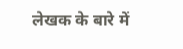लेखक के बारे में